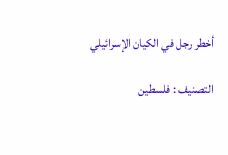أخطر رجل في الكيان الإسرائيلي

التصنيف : فلسطين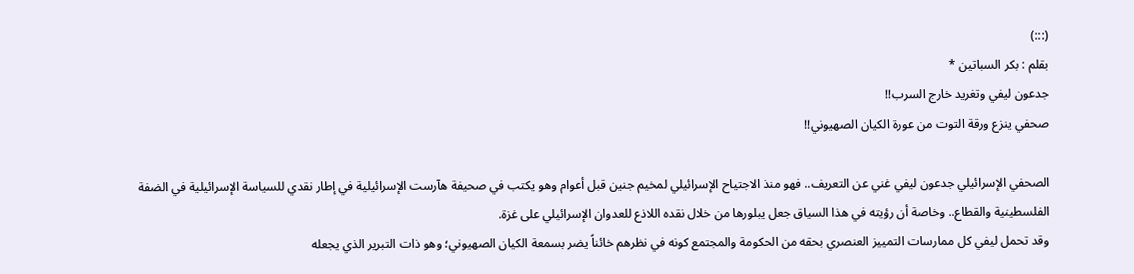(:::)
بقلم : بكر السباتين *
جدعون ليفي وتغريد خارج السرب!!
صحفي ينزع ورقة التوت من عورة الكيان الصهيوني!!

الصحفي الإسرائيلي جدعون ليفي غني عن التعريف.. فهو منذ الاجتياح الإسرائيلي لمخيم جنين قبل أعوام وهو يكتب في صحيفة هآرست الإسرائيلية في إطار نقدي للسياسة الإسرائيلية في الضفة الفلسطينية والقطاع.. وخاصة أن رؤيته في هذا السياق جعل يبلورها من خلال نقده اللاذع للعدوان الإسرائيلي على غزة.
وقد تحمل ليفي كل ممارسات التمييز العنصري بحقه من الحكومة والمجتمع كونه في نظرهم خائناً يضر بسمعة الكيان الصهيوني؛ وهو ذات التبرير الذي يجعله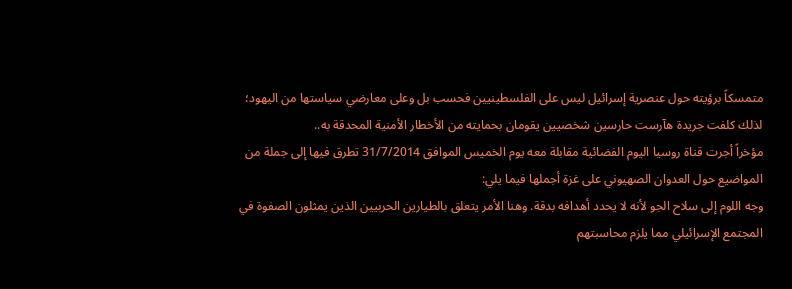متمسكاً برؤيته حول عنصرية إسرائيل ليس على الفلسطينيين فحسب بل وعلى معارضي سياستها من اليهود؛ لذلك كلفت جريدة هآرست حارسين شخصيين يقومان بحمايته من الأخطار الأمنية المحدقة به..
مؤخراً أجرت قناة روسيا اليوم الفضائية مقابلة معه يوم الخميس الموافق 31/7/2014 تطرق فيها إلى جملة من المواضيع حول العدوان الصهيوني على غزة أجملها فيما يلي:
وجه اللوم إلى سلاح الجو لأنه لا يحدد أهدافه بدقة. وهنا الأمر يتعلق بالطيارين الحربيين الذين يمثلون الصفوة في المجتمع الإسرائيلي مما يلزم محاسبتهم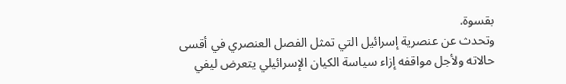بقسوة.
وتحدث عن عنصرية إسرائيل التي تمثل الفصل العنصري في أقسى حالاته ولأجل مواقفه إزاء سياسة الكيان الإسرائيلي يتعرض ليفي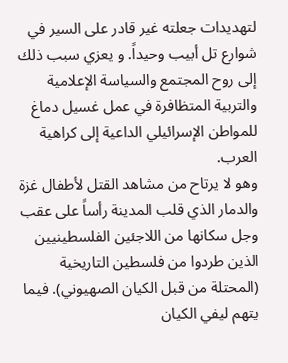لتهديدات جعلته غير قادر على السير في شوارع تل أبيب وحيداً. و يعزي سبب ذلك إلى روح المجتمع والسياسة الإعلامية والتربية المتظافرة في عمل غسيل دماغ للمواطن الإسرائيلي الداعية إلى كراهية العرب.
وهو لا يرتاح من مشاهد القتل لأطفال غزة والدمار الذي قلب المدينة رأساً على عقب وجل سكانها من اللاجئين الفلسطينيين الذين طردوا من فلسطين التاريخية (المحتلة من قبل الكيان الصهيوني). فيما يتهم ليفي الكيان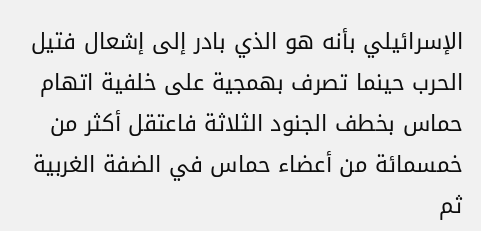الإسرائيلي بأنه هو الذي بادر إلى إشعال فتيل الحرب حينما تصرف بهمجية على خلفية اتهام حماس بخطف الجنود الثلاثة فاعتقل أكثر من خمسمائة من أعضاء حماس في الضفة الغربية ثم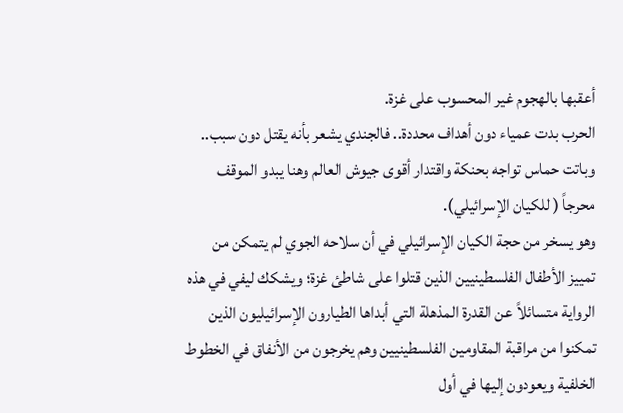أعقبها بالهجوم غير المحسوب على غزة.
الحرب بدت عمياء دون أهداف محددة.. فالجندي يشعر بأنه يقتل دون سبب.. وباتت حماس تواجه بحنكة واقتدار أقوى جيوش العالم وهنا يبدو الموقف محرجاً ( للكيان الإسرائيلي).
وهو يسخر من حجة الكيان الإسرائيلي في أن سلاحه الجوي لم يتمكن من تمييز الأطفال الفلسطينيين الذين قتلوا على شاطئ غزة؛ ويشكك ليفي في هذه الرواية متسائلاً عن القدرة المذهلة التي أبداها الطيارون الإسرائيليون الذين تمكنوا من مراقبة المقاومين الفلسطينيين وهم يخرجون من الأنفاق في الخطوط الخلفية ويعودون إليها في أول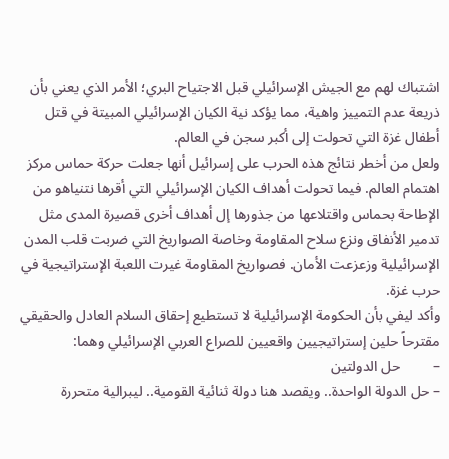اشتباك لهم مع الجيش الإسرائيلي قبل الاجتياح البري؛ الأمر الذي يعني بأن ذريعة عدم التمييز واهية، مما يؤكد نية الكيان الإسرائيلي المبيتة في قتل أطفال غزة التي تحولت إلى أكبر سجن في العالم.
ولعل من أخطر نتائج هذه الحرب على إسرائيل أنها جعلت حركة حماس مركز اهتمام العالم. فيما تحولت أهداف الكيان الإسرائيلي التي أقرها نتنياهو من الإطاحة بحماس واقتلاعها من جذورها إل أهداف أخرى قصيرة المدى مثل تدمير الأنفاق ونزع سلاح المقاومة وخاصة الصواريخ التي ضربت قلب المدن الإسرائيلية وزعزعت الأمان. فصواريخ المقاومة غيرت اللعبة الإستراتيجية في حرب غزة.
وأكد ليفي بأن الحكومة الإسرائيلية لا تستطيع إحقاق السلام العادل والحقيقي مقترحاً حلين إستراتيجيين واقعيين للصراع العربي الإسرائيلي وهما:
–         حل الدولتين
– حل الدولة الواحدة.. ويقصد هنا دولة ثنائية القومية.. ليبرالية متحررة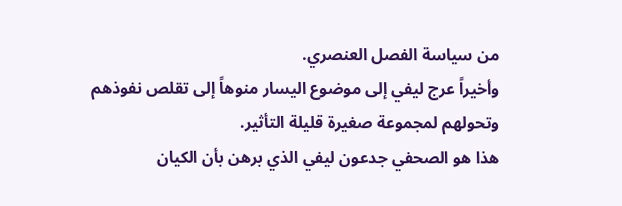من سياسة الفصل العنصري.
وأخيراً عرج ليفي إلى موضوع اليسار منوهاً إلى تقلص نفوذهم وتحولهم لمجموعة صغيرة قليلة التأثير.
هذا هو الصحفي جدعون ليفي الذي برهن بأن الكيان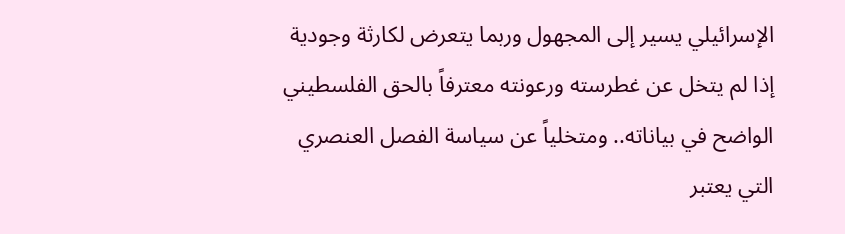الإسرائيلي يسير إلى المجهول وربما يتعرض لكارثة وجودية إذا لم يتخل عن غطرسته ورعونته معترفاً بالحق الفلسطيني الواضح في بياناته.. ومتخلياً عن سياسة الفصل العنصري التي يعتبر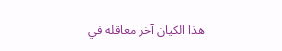هذا الكيان آخر معاقله في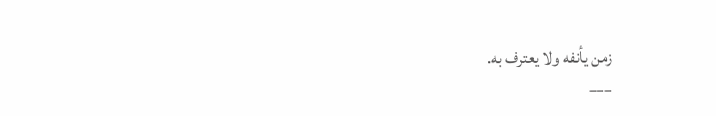زمن يأنفه ولا يعترف به.
___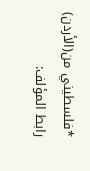*فلسطيني من(الأردن)
رابط المؤلف: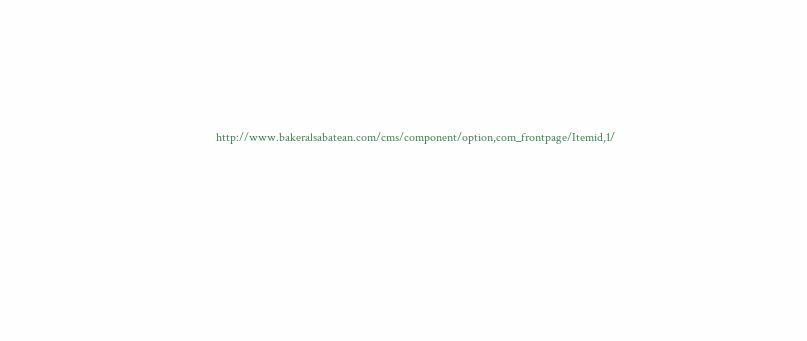http://www.bakeralsabatean.com/cms/component/option,com_frontpage/Itemid,1/